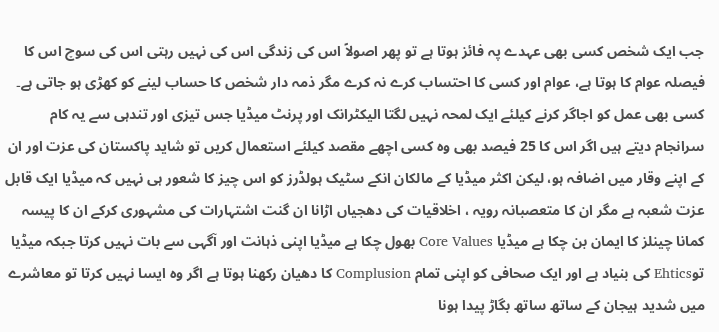جب ایک شخص کسی بھی عہدے پہ فائز ہوتا ہے تو پھر اصولاً اس کی زندگی اس کی نہیں رہتی اس کی سوچ اس کا فیصلہ عوام کا ہوتا ہے، عوام اور کسی کا احتساب کرے نہ کرے مگر ذمہ دار شخص کا حساب لینے کو کھڑی ہو جاتی ہے۔
کسی بھی عمل کو اجاگر کرنے کیلئے ایک لمحہ نہیں لگتا الیکٹرانک اور پرنٹ میڈیا جس تیزی اور تندہی سے یہ کام سرانجام دیتے ہیں اگر اس کا 25 فیصد بھی وہ کسی اچھے مقصد کیلئے استعمال کریں تو شاید پاکستان کی عزت اور ان کے اپنے وقار میں اضافہ ہو، لیکن اکثر میڈیا کے مالکان انکے سٹیک ہولڈرز کو اس چیز کا شعور ہی نہیں کہ میڈیا ایک قابل عزت شعبہ ہے مگر ان کا متعصبانہ رویہ ، اخلاقیات کی دھجیاں اڑانا ان گنت اشتہارات کی مشہوری کرکے ان کا پیسہ کمانا چینلز کا ایمان بن چکا ہے میڈیا Core Values بھول چکا ہے میڈیا اپنی ذہانت اور آگہی سے بات نہیں کرتا جبکہ میڈیا توEhtics کی بنیاد ہے اور ایک صحافی کو اپنی تمام Complusion کا دھیان رکھنا ہوتا ہے اگر وہ ایسا نہیں کرتا تو معاشرے میں شدید ہیجان کے ساتھ ساتھ بگاڑ پیدا ہونا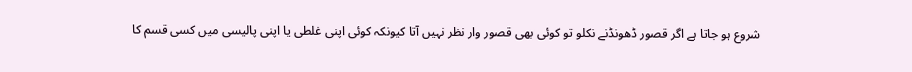شروع ہو جاتا ہے اگر قصور ڈھونڈنے نکلو تو کوئی بھی قصور وار نظر نہیں آتا کیونکہ کوئی اپنی غلطی یا اپنی پالیسی میں کسی قسم کا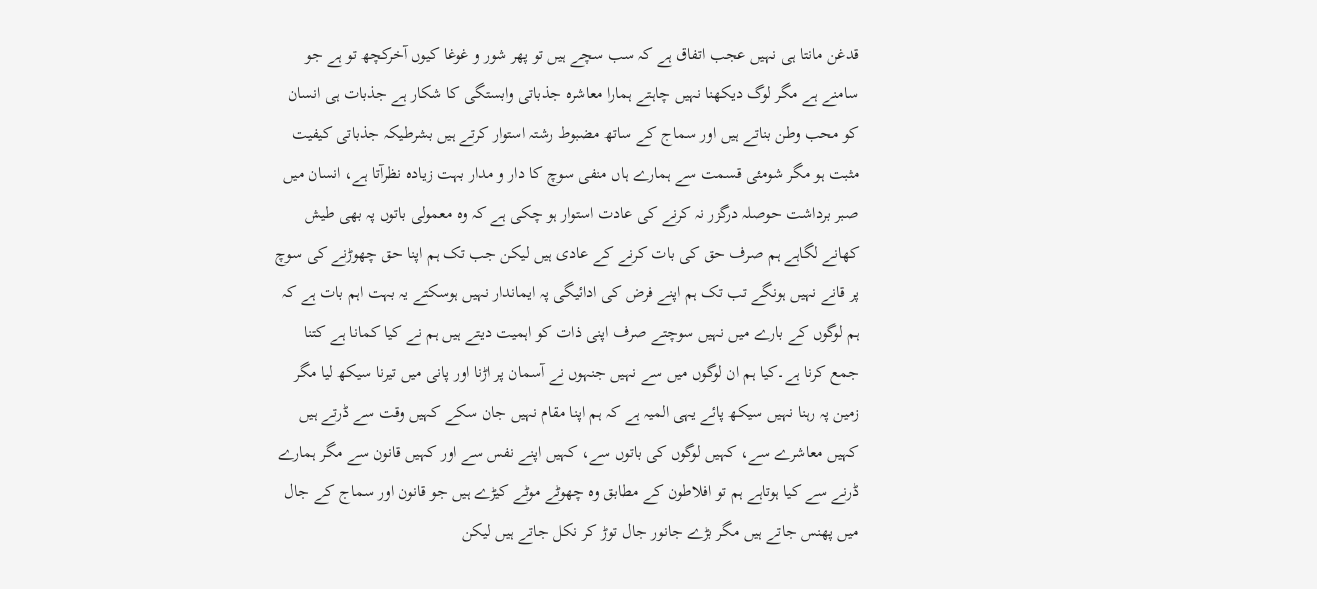قدغن مانتا ہی نہیں عجب اتفاق ہے کہ سب سچے ہیں تو پھر شور و غوغا کیوں آخرکچھ تو ہے جو سامنے ہے مگر لوگ دیکھنا نہیں چاہتے ہمارا معاشرہ جذباتی وابستگی کا شکار ہے جذبات ہی انسان کو محب وطن بناتے ہیں اور سماج کے ساتھ مضبوط رشتہ استوار کرتے ہیں بشرطیکہ جذباتی کیفیت مثبت ہو مگر شومئی قسمت سے ہمارے ہاں منفی سوچ کا دار و مدار بہت زیادہ نظرآتا ہے، انسان میں صبر برداشت حوصلہ درگزر نہ کرنے کی عادت استوار ہو چکی ہے کہ وہ معمولی باتوں پہ بھی طیش کھانے لگاہے ہم صرف حق کی بات کرنے کے عادی ہیں لیکن جب تک ہم اپنا حق چھوڑنے کی سوچ پر قانے نہیں ہونگے تب تک ہم اپنے فرض کی ادائیگی پہ ایماندار نہیں ہوسکتے یہ بہت اہم بات ہے کہ ہم لوگوں کے بارے میں نہیں سوچتے صرف اپنی ذات کو اہمیت دیتے ہیں ہم نے کیا کمانا ہے کتنا جمع کرنا ہے۔کیا ہم ان لوگوں میں سے نہیں جنہوں نے آسمان پر اڑنا اور پانی میں تیرنا سیکھ لیا مگر زمین پہ رہنا نہیں سیکھ پائے یہی المیہ ہے کہ ہم اپنا مقام نہیں جان سکے کہیں وقت سے ڈرتے ہیں کہیں معاشرے سے، کہیں لوگوں کی باتوں سے، کہیں اپنے نفس سے اور کہیں قانون سے مگر ہمارے ڈرنے سے کیا ہوتاہے ہم تو افلاطون کے مطابق وہ چھوٹے موٹے کیڑے ہیں جو قانون اور سماج کے جال میں پھنس جاتے ہیں مگر بڑے جانور جال توڑ کر نکل جاتے ہیں لیکن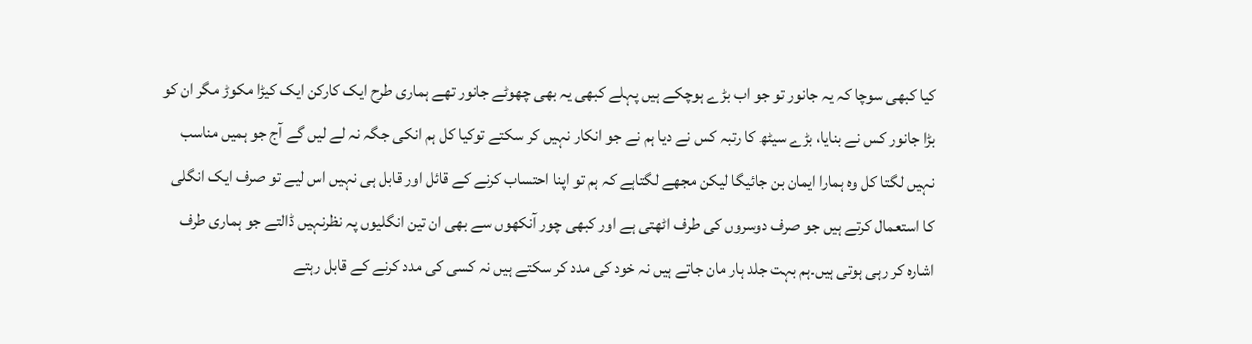کیا کبھی سوچا کہ یہ جانور تو جو اب بڑے ہوچکے ہیں پہلے کبھی یہ بھی چھوٹے جانور تھے ہماری طرح ایک کارکن ایک کیڑا مکوڑ مگر ان کو بڑا جانور کس نے بنایا، بڑے سیٹھ کا رتبہ کس نے دیا ہم نے جو انکار نہیں کر سکتے توکیا کل ہم انکی جگہ نہ لے لیں گے آج جو ہمیں مناسب نہیں لگتا کل وہ ہمارا ایمان بن جائیگا لیکن مجھے لگتاہے کہ ہم تو اپنا احتساب کرنے کے قائل اور قابل ہی نہیں اس لیے تو صرف ایک انگلی کا استعمال کرتے ہیں جو صرف دوسروں کی طرف اٹھتی ہے اور کبھی چور آنکھوں سے بھی ان تین انگلیوں پہ نظرنہیں ڈالتے جو ہماری طرف اشارہ کر رہی ہوتی ہیں۔ہم بہت جلد ہار مان جاتے ہیں نہ خود کی مدد کر سکتے ہیں نہ کسی کی مدد کرنے کے قابل رہتے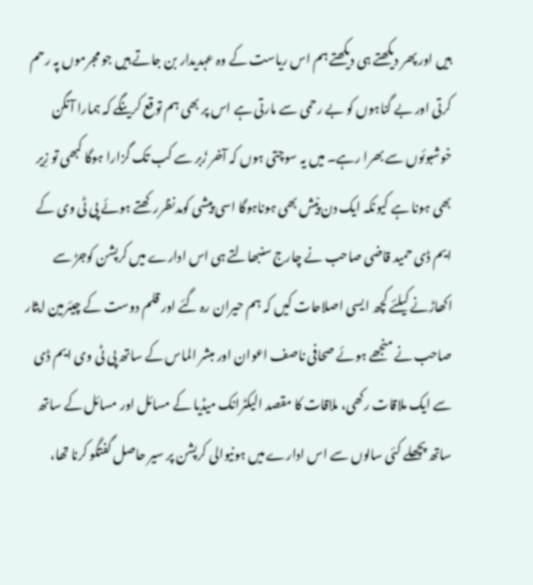ہیں اور پھر دیکھتے ہی دیکھتے ہم اس ریاست کے وہ عہدیدار بن جاتے ہیں جو مجرموں پہ رحم کرتی اور بے گناہوں کو بے رحمی سے مارتی ہے اس پر بھی ہم توقع کرینگے کہ ہمارا آنگن خوشبوئوں سے بھرا رہے۔ میں یہ سوچتی ہوں کہ آخر زَبر سے کب تک گزارا ہوگا کبھی تو زِیر بھی ہونا ہے کیونکہ ایک دن پْیش بھی ہوناہوگا اسی پیشی کومدنظررکھتے ہوئے پی ٹی وی کے ایم ڈی حمید قاضی صاحب نے چارج سنبھالتے ہی اس ادارے میں کرپشن کوجڑ سے اکھاڑنے کیلئے کچھ ایسی اصلاحات کیں کہ ہم حیران رہ گئے اور قلم دوست کے چیئرمین ایثار صاحب نے منجھے ہوئے صحافی ناصف اعوان اور مبشر الماس کے ساتھ پی ٹی وی ایم ڈی سے ایک ملاقات رکھی، ملاقات کا مقصد الیکٹرانک میڈیا کے مسائل اور مسائل کے ساتھ ساتھ پچھلے کئی سالوں سے اس ادارے میں ہونیوالی کرپشن پر سیر حاصل گفتگو کرنا تھا،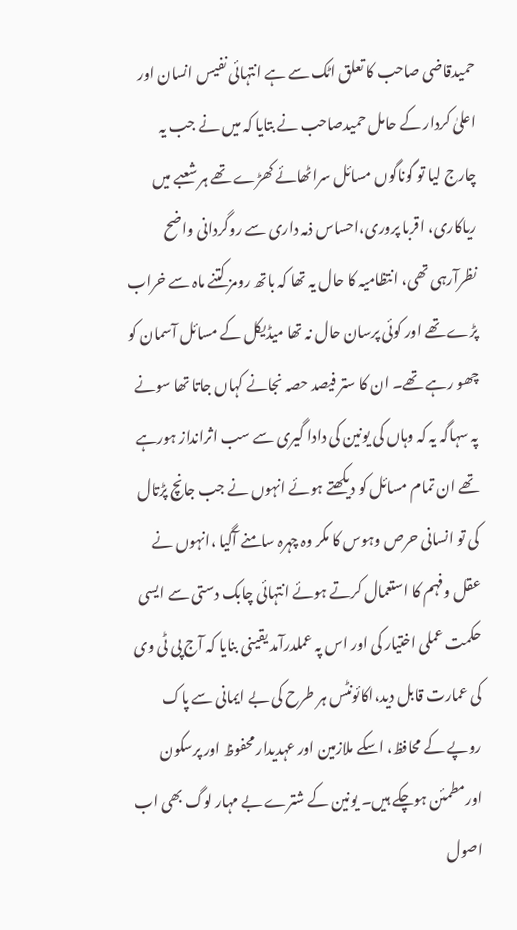حمیدقاضی صاحب کا تعلق اٹک سے ہے انتہائی نفیس انسان اور اعلیٰ کردار کے حامل حمیدصاحب نے بتایا کہ میں نے جب یہ چارج لیا تو گوناگوں مسائل سراٹھائے کھڑے تھے ہر شعبے میں ریاکاری، اقربا پروری،احساس ذمہ داری سے روگردانی واضح نظرآرہی تھی، انتظامیہ کا حال یہ تھا کہ باتھ رومز کتنے ماہ سے خراب پڑے تھے اور کوئی پرسان حال نہ تھا میڈیکل کے مسائل آسمان کو چھو رہے تھے۔ ان کا ستر فیصد حصہ نجانے کہاں جاتا تھا سونے پہ سہاگہ یہ کہ وہاں کی یونین کی دادا گیری سے سب اثرانداز ہورہے تھے ان تمام مسائل کو دیکھتے ہوئے انہوں نے جب جانچ پڑتال کی تو انسانی حرص وہوس کا مکر وہ چہرہ سامنے آگیا ،انہوں نے عقل وفہم کا استعمال کرتے ہوئے انتہائی چابک دستی سے ایسی حکمت عملی اختیار کی اور اس پہ عملدرآمد یقینی بنایا کہ آج پی ٹی وی کی عمارت قابل دید،اکائونٹس ہر طرح کی بے ایمانی سے پاک روپے کے محافظ، اسکے ملازمین اور عہدیدار محفوظ اور پرسکون اورمطمئن ہوچکے ہیں۔ یونین کے شترے بے مہار لوگ بھی اب اصول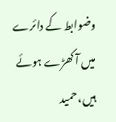وضوابط کے دائرے میں آ کھڑے ہوئے ہیں، حمید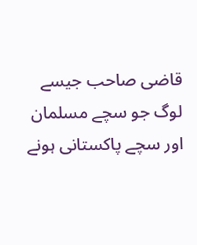قاضی صاحب جیسے لوگ جو سچے مسلمان اور سچے پاکستانی ہونے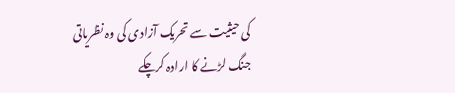کی حیثیت سے تحریک آزادی کی وہ نظریاتی جنگ لڑنے کا ارادہ کرچکے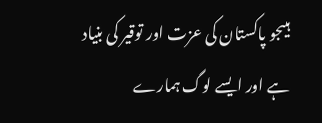ہیںجو پاکستان کی عزت اور توقیر کی بنیاد ہے اور ایسے لوگ ہمارے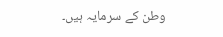وطن کے سرمایہ ہیں۔